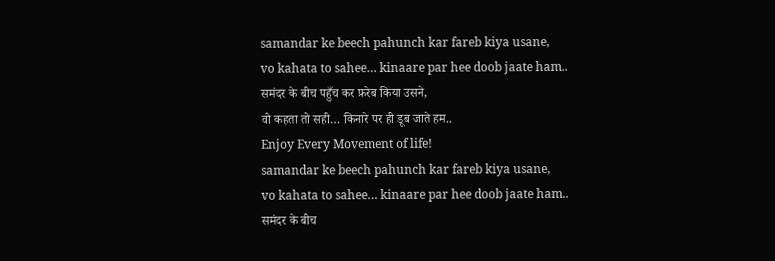samandar ke beech pahunch kar fareb kiya usane,
vo kahata to sahee… kinaare par hee doob jaate ham..
समंदर के बीच पहुँच कर फ़रेब किया उसने,
वो कहता तो सही… किनारे पर ही डूब जाते हम..
Enjoy Every Movement of life!
samandar ke beech pahunch kar fareb kiya usane,
vo kahata to sahee… kinaare par hee doob jaate ham..
समंदर के बीच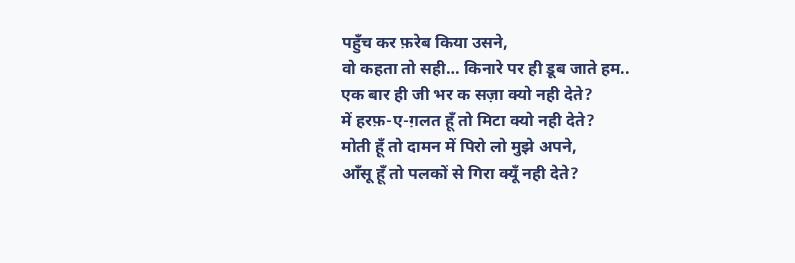पहुँच कर फ़रेब किया उसने,
वो कहता तो सही… किनारे पर ही डूब जाते हम..
एक बार ही जी भर क सज़ा क्यो नही देते?
में हरफ़-ए-ग़लत हूँ तो मिटा क्यो नही देते?
मोती हूँ तो दामन में पिरो लो मुझे अपने,
आँसू हूँ तो पलकों से गिरा क्यूँ नही देते?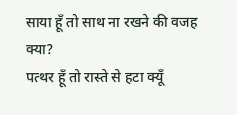साया हूँ तो साथ ना रखने की वजह क्या?
पत्थर हूँ तो रास्ते से हटा क्यूँ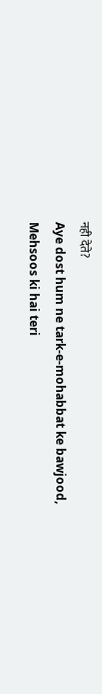नही देते?
Aye dost hum ne tark-e-mohabbat ke bawjood,
Mehsoos ki hai teri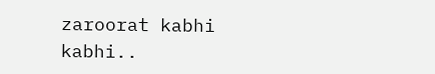zaroorat kabhi kabhi..